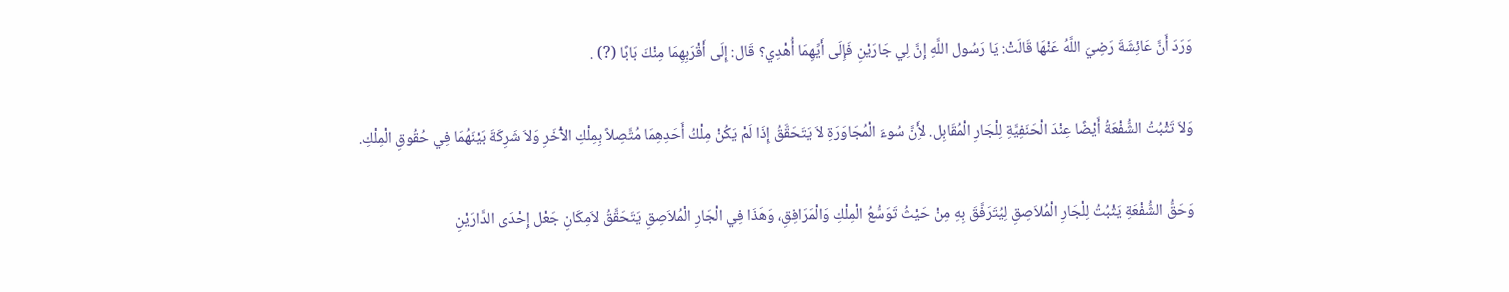وَرَدَ أَنَّ عَائِشَةَ رَضِيَ اللَّهُ عَنْهَا قَالَتْ: يَا رَسُول اللَّهِ إِنَّ لِي جَارَيْنِ فَإِلَى أَيِّهِمَا أُهْدِي؟ قَال: إِلَى أَقْرَبِهِمَا مِنْكَ بَابًا (?) .

وَلاَ تَثْبُتُ الشُّفْعَةُ أَيْضًا عِنْدَ الْحَنَفِيَّةِ لِلْجَارِ الْمُقَابِل. لأَِنَّ سُوءَ الْمُجَاوَرَةِ لاَ يَتَحَقَّقُ إِذَا لَمْ يَكُنْ مِلْكُ أَحَدِهِمَا مُتَّصِلاً بِمِلْكِ الآْخَرِ وَلاَ شَرِكَةَ بَيْنَهُمَا فِي حُقُوقِ الْمِلْكِ.

وَحَقُّ الشُّفْعَةِ يَثْبُتُ لِلْجَارِ الْمُلاَصِقِ لِيُتَرَفَّقَ بِهِ مِنْ حَيْثُ تَوَسُّعُ الْمِلْكِ وَالْمَرَافِقِ، وَهَذَا فِي الْجَارِ الْمُلاَصِقِ يَتَحَقَّقُ لاَمِكَانِ جَعْل إِحْدَى الدَّارَيْنِ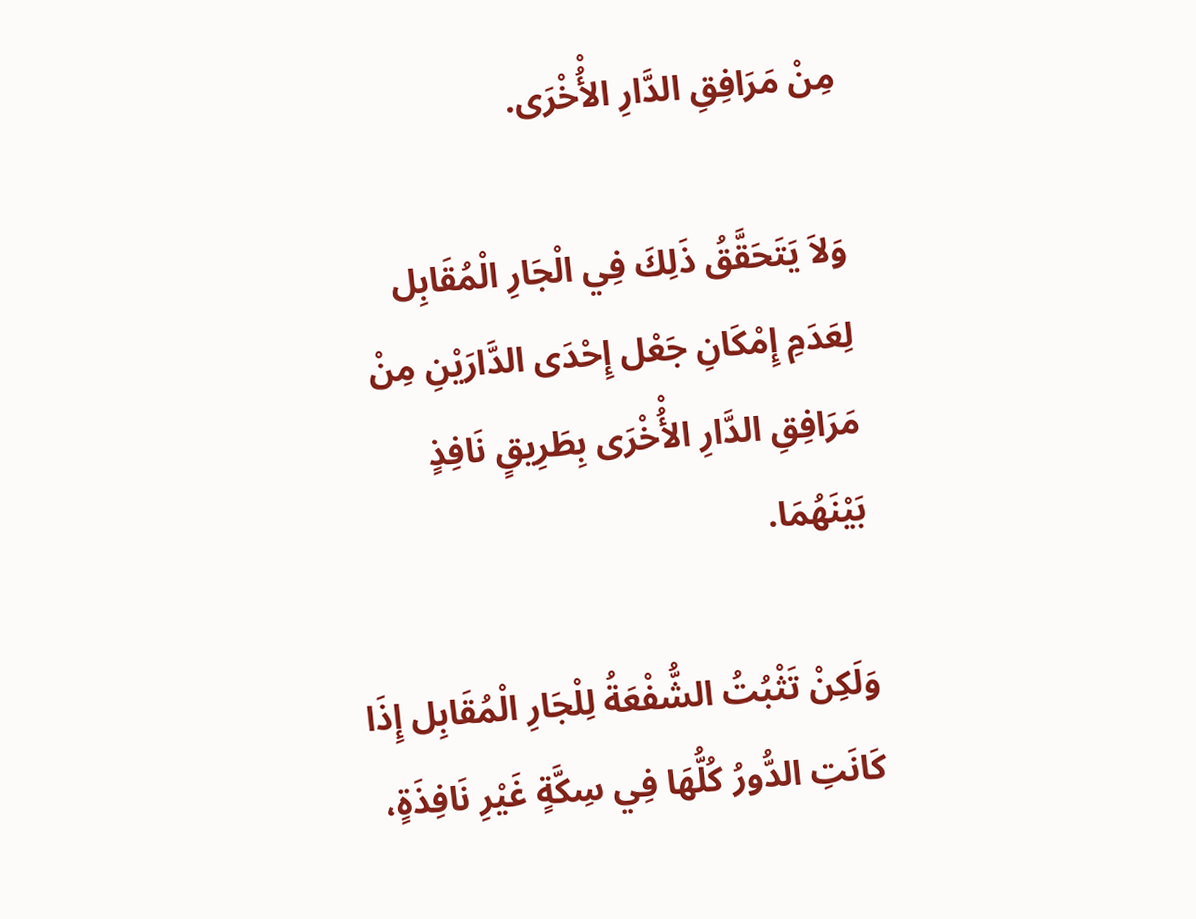مِنْ مَرَافِقِ الدَّارِ الأُْخْرَى.

وَلاَ يَتَحَقَّقُ ذَلِكَ فِي الْجَارِ الْمُقَابِل لِعَدَمِ إِمْكَانِ جَعْل إِحْدَى الدَّارَيْنِ مِنْ مَرَافِقِ الدَّارِ الأُْخْرَى بِطَرِيقٍ نَافِذٍ بَيْنَهُمَا.

وَلَكِنْ تَثْبُتُ الشُّفْعَةُ لِلْجَارِ الْمُقَابِل إِذَا كَانَتِ الدُّورُ كُلُّهَا فِي سِكَّةٍ غَيْرِ نَافِذَةٍ،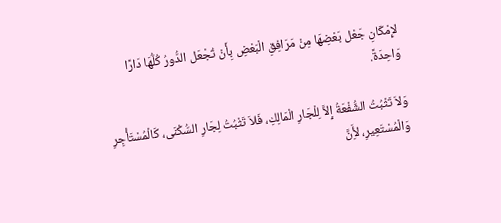لإِمْكَانِ جَعْل بَعْضِهَا مِنْ مَرَافِقِ الْبَعْضِ بِأَنْ تُجْعَل الدُّورُ كُلُّهَا دَارًا وَاحِدَةً.

وَلاَ تَثْبُتُ الشُّفْعَةُ إِلاَّ لِلْجَارِ الْمَالِكِ، فَلاَ تَثْبُتُ لِجَارِ السُّكْنَى، كَالْمُسْتَأْجِرِ وَالْمُسْتَعِيرِ، لأَِنَّ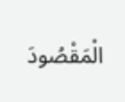الْمَقْصُودَ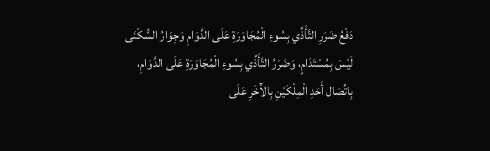دَفْعُ ضَرَرِ التَّأَذِّي بِسُوءِ الْمُجَاوَرَةِ عَلَى الدَّوَامِ وَجِوَارُ السُّكْنَى لَيْسَ بِمُسْتَدَامٍ، وَضَرَرُ التَّأَذِّي بِسُوءِ الْمُجَاوَرَةِ عَلَى الدَّوَامِ، بِاتِّصَال أَحَدِ الْمِلْكَيْنِ بِالآْخَرِ عَلَى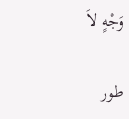وَجْهٍ لاَ

طور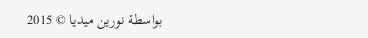بواسطة نورين ميديا © 2015